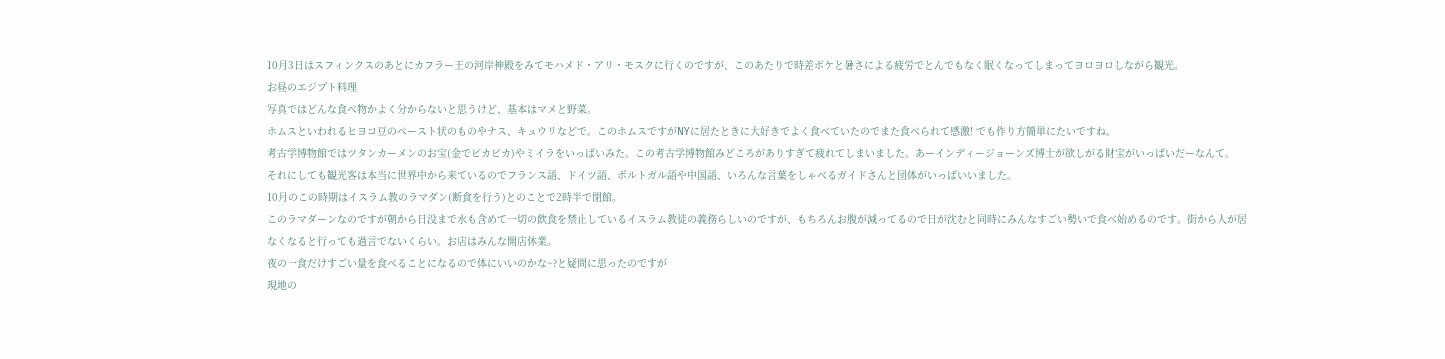10月3日はスフィンクスのあとにカフラー王の河岸神殿をみてモハメド・アリ・モスクに行くのですが、このあたりで時差ボケと暑さによる疲労でとんでもなく眠くなってしまってヨロヨロしながら観光。
お昼のエジプト料理
写真ではどんな食べ物かよく分からないと思うけど、基本はマメと野菜。
ホムスといわれるヒヨコ豆のペースト状のものやナス、キュウリなどで。このホムスですがNYに居たときに大好きでよく食べていたのでまた食べられて感激! でも作り方簡単にたいですね。
考古学博物館ではツタンカーメンのお宝(金でピカピカ)やミイラをいっぱいみた。この考古学博物館みどころがありすぎて疲れてしまいました。あーインディージョーンズ博士が欲しがる財宝がいっぱいだーなんて。
それにしても観光客は本当に世界中から来ているのでフランス語、ドイツ語、ポルトガル語や中国語、いろんな言葉をしゃべるガイドさんと団体がいっぱいいました。
10月のこの時期はイスラム教のラマダン(断食を行う)とのことで2時半で閉館。
このラマダーンなのですが朝から日没まで水も含めて一切の飲食を禁止しているイスラム教徒の義務らしいのですが、もちろんお腹が減ってるので日が沈むと同時にみんなすごい勢いで食べ始めるのです。街から人が居なくなると行っても過言でないくらい。お店はみんな開店休業。
夜の一食だけすごい量を食べることになるので体にいいのかな~?と疑問に思ったのですが
現地の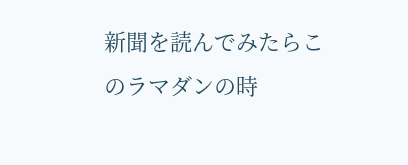新聞を読んでみたらこのラマダンの時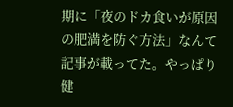期に「夜のドカ食いが原因の肥満を防ぐ方法」なんて記事が載ってた。やっぱり健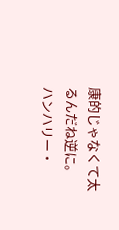康的じゃなくて太るんだね逆に。
ハンハリー・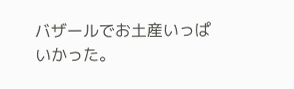バザールでお土産いっぱいかった。